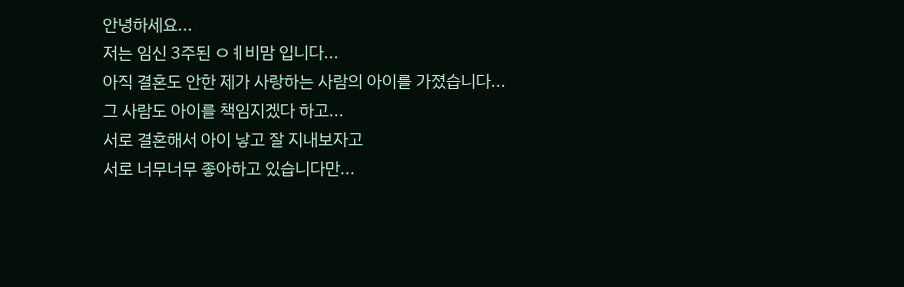안녕하세요...
저는 임신 3주된 ㅇㅖ비맘 입니다...
아직 결혼도 안한 제가 사랑하는 사람의 아이를 가졌습니다...
그 사람도 아이를 책임지겠다 하고...
서로 결혼해서 아이 낳고 잘 지내보자고
서로 너무너무 좋아하고 있습니다만...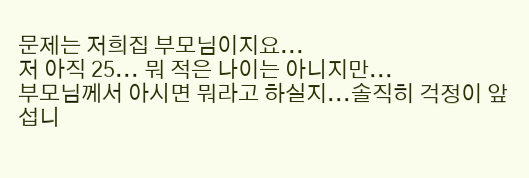문제는 저희집 부모님이지요...
저 아직 25... 뭐 적은 나이는 아니지만...
부모님께서 아시면 뭐라고 하실지...솔직히 걱정이 앞섭니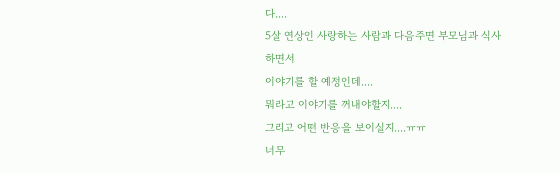다....
5살 연상인 사랑하는 사람과 다음주면 부모님과 식사하면서
이야기를 할 예정인데....
뭐라고 이야기를 꺼내야할지....
그리고 어떤 반응을 보이실지....ㅠㅠ
너무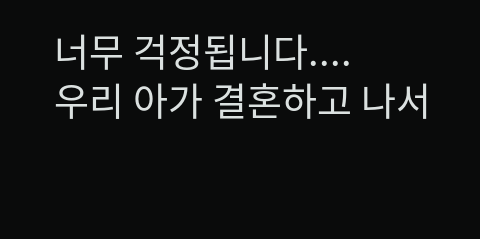너무 걱정됩니다....
우리 아가 결혼하고 나서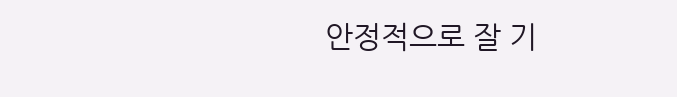안정적으로 잘 기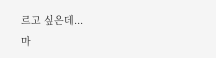르고 싶은데...
마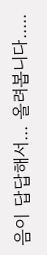음이 답답해서... 올려봅니다.....